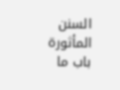السنن المأثورة
باب ما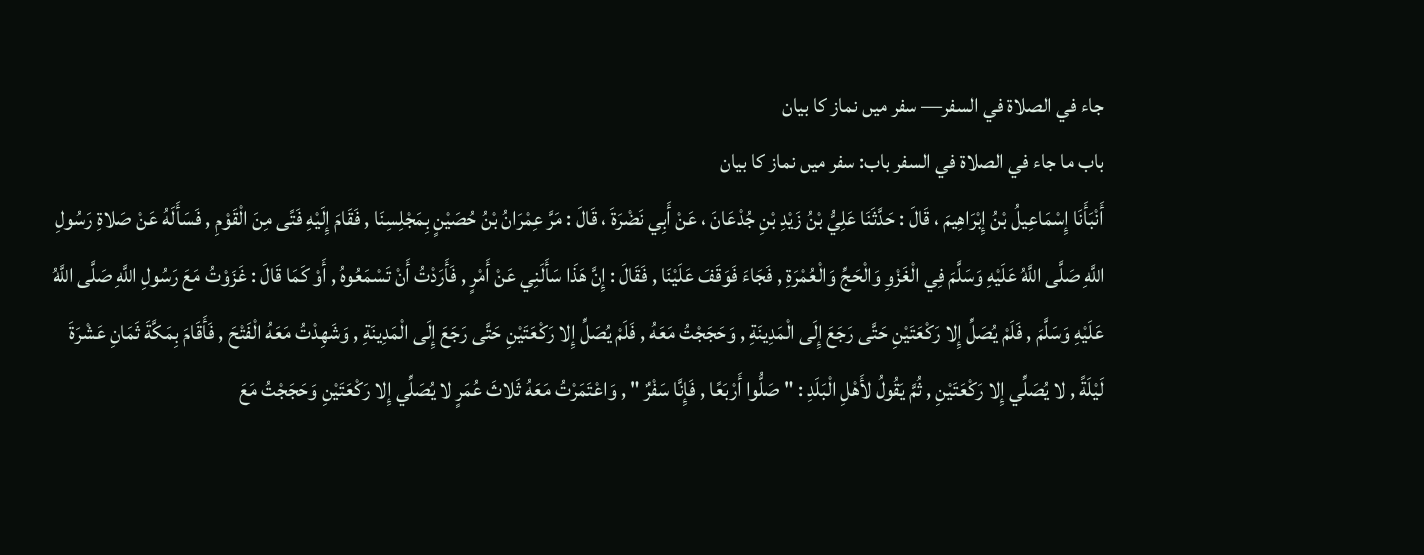جاء في الصلاة في السفر— سفر میں نماز کا بیان
باب ما جاء في الصلاة في السفر باب: سفر میں نماز کا بیان
أَنْبَأَنَا إِسْمَاعِيلُ بْنُ إِبْرَاهِيمَ ، قَالَ : حَدَّثَنَا عَلِيُّ بْنُ زَيْدِ بْنِ جُدْعَانَ ، عَنْ أَبِي نَضْرَةَ ، قَالَ : مَرَّ عِمْرَانُ بْنُ حُصَيْنٍ بِمَجْلِسِنَا , فَقَامَ إِلَيْهِ فَتًى مِنَ الْقَوْمِ , فَسَأَلَهُ عَنْ صَلاةِ رَسُولِ اللَّهِ صَلَّى اللَّهُ عَلَيْهِ وَسَلَّمَ فِي الْغَزْوِ وَالْحَجِّ وَالْعُمْرَةِ , فَجَاءَ فَوَقَفَ عَلَيْنَا , فَقَالَ : إِنَّ هَذَا سَأَلَنِي عَنْ أَمْرٍ , فَأَرَدْتُ أَنْ تَسْمَعُوهُ , أَوْ كَمَا قَالَ : غَزَوْتُ مَعَ رَسُولِ اللَّهِ صَلَّى اللَّهُ عَلَيْهِ وَسَلَّمَ , فَلَمْ يُصَلِّ إِلا رَكْعَتَيْنِ حَتَّى رَجَعَ إِلَى الْمَدِينَةِ , وَحَجَجْتُ مَعَهُ , فَلَمْ يُصَلِّ إِلا رَكْعَتَيْنِ حَتَّى رَجَعَ إِلَى الْمَدِينَةِ , وَشَهِدْتُ مَعَهُ الْفَتْحَ , فَأَقَامَ بِمَكَّةَ ثَمَانِ عَشْرَةَ لَيْلَةً , لا يُصَلِّي إِلا رَكْعَتَيْنِ , ثُمَّ يَقُولُ لأَهْلِ الْبَلَدِ : " صَلُّوا أَرْبَعًا , فَإِنَّا سَفْرٌ " , وَاعْتَمَرْتُ مَعَهُ ثَلاثَ عُمَرٍ لا يُصَلِّي إِلا رَكْعَتَيْنِ وَحَجَجْتُ مَعَ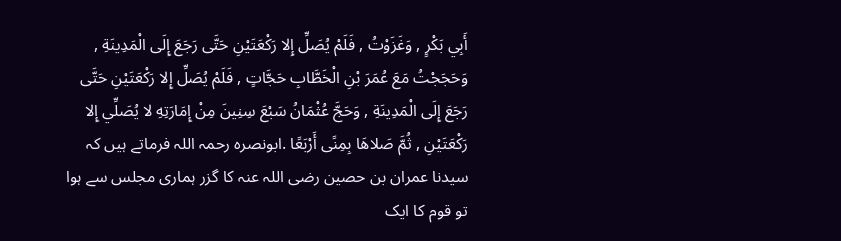أَبِي بَكْرٍ , وَغَزَوْتُ , فَلَمْ يُصَلِّ إِلا رَكْعَتَيْنِ حَتَّى رَجَعَ إِلَى الْمَدِينَةِ , وَحَجَجْتُ مَعَ عُمَرَ بْنِ الْخَطَّابِ حَجَّاتٍ , فَلَمْ يُصَلِّ إِلا رَكْعَتَيْنِ حَتَّى رَجَعَ إِلَى الْمَدِينَةِ , وَحَجَّ عُثْمَانُ سَبْعَ سِنِينَ مِنْ إِمَارَتِهِ لا يُصَلِّي إِلا رَكْعَتَيْنِ , ثُمَّ صَلاهَا بِمِنًى أَرْبَعًا .ابونصرہ رحمہ اللہ فرماتے ہیں کہ سیدنا عمران بن حصین رضی اللہ عنہ کا گزر ہماری مجلس سے ہوا تو قوم کا ایک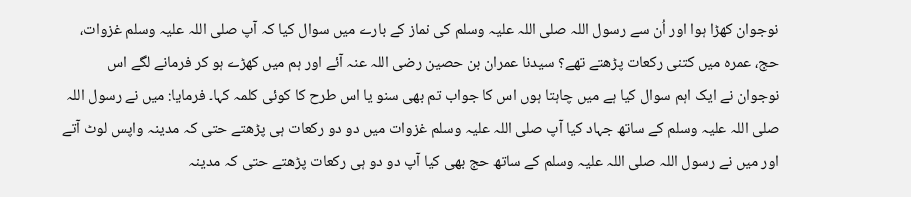نوجوان کھڑا ہوا اور اُن سے رسول اللہ صلی اللہ علیہ وسلم کی نماز کے بارے میں سوال کیا کہ آپ صلی اللہ علیہ وسلم غزوات، حج، عمرہ میں کتنی رکعات پڑھتے تھے؟ سیدنا عمران بن حصین رضی اللہ عنہ آئے اور ہم میں کھڑے ہو کر فرمانے لگے اس نوجوان نے ایک اہم سوال کیا ہے میں چاہتا ہوں اس کا جواب تم بھی سنو یا اس طرح کا کوئی کلمہ کہا۔ فرمایا: میں نے رسول اللہ صلی اللہ علیہ وسلم کے ساتھ جہاد کیا آپ صلی اللہ علیہ وسلم غزوات میں دو دو رکعات ہی پڑھتے حتی کہ مدینہ واپس لوٹ آتے اور میں نے رسول اللہ صلی اللہ علیہ وسلم کے ساتھ حج بھی کیا آپ دو دو ہی رکعات پڑھتے حتی کہ مدینہ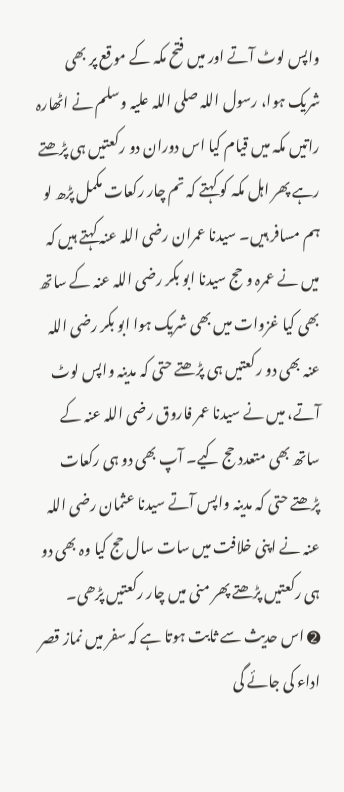واپس لوٹ آتے اور میں فتح مکہ کے موقع پر بھی شریک ہوا، رسول اللہ صلی اللہ علیہ وسلم نے اٹھارہ راتیں مکہ میں قیام کیا اس دوران دو رکعتیں ہی پڑھتے رہے پھر اہل مکہ کو کہتے کہ تم چار رکعات مکمل پڑھ لو ہم مسافر ہیں۔ سیدنا عمران رضی اللہ عنہ کہتے ہیں کہ میں نے عمرہ و حج سیدنا ابو بکر رضی اللہ عنہ کے ساتھ بھی کیا غزوات میں بھی شریک ہوا ابو بکر رضی اللہ عنہ بھی دو رکعتیں ہی پڑھتے حتی کہ مدینہ واپس لوٹ آتے، میں نے سیدنا عمر فاروق رضی اللہ عنہ کے ساتھ بھی متعدد حج کیے۔ آپ بھی دو ہی رکعات پڑھتے حتی کہ مدینہ واپس آتے سیدنا عثمان رضی اللہ عنہ نے اپنی خلافت میں سات سال حج کیا وہ بھی دو ہی رکعتیں پڑھتے پھر منی میں چار رکعتیں پڑھی۔
➋ اس حدیث سے ثابت ہوتا ہے کہ سفر میں نماز قصر اداء کی جائے گی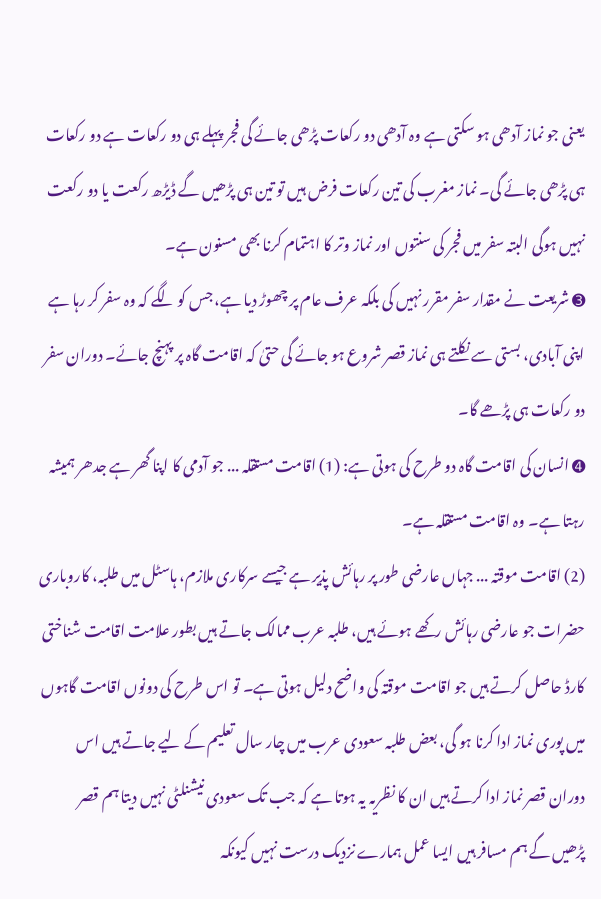یعنی جو نماز آدھی ہو سکتی ہے وہ آدھی دو رکعات پڑھی جائے گی فجر پہلے ہی دو رکعات ہے دو رکعات ہی پڑھی جائے گی۔ نماز مغرب کی تین رکعات فرض ہیں تو تین ہی پڑھیں گے ڈیڑھ رکعت یا دو رکعت نہیں ہوگی البتہ سفر میں فجر کی سنتوں اور نماز وتر کا اہتمام کرنا بھی مسنون ہے۔
➌ شریعت نے مقدار سفر مقرر نہیں کی بلکہ عرف عام پر چھوڑ دیا ہے، جس کو لگے کہ وہ سفر کر رہا ہے اپنی آبادی، بستی سے نکلتے ہی نماز قصر شروع ہو جائے گی حتیٰ کہ اقامت گاہ پر پہنچ جائے۔ دوران سفر دو رکعات ہی پڑھے گا۔
➍ انسان کی اقامت گاہ دو طرح کی ہوتی ہے: (1) اقامت مستقلہ ... جو آدمی کا اپنا گھر ہے جدھر ہمیشہ رہتا ہے۔ وہ اقامت مستقلہ ہے۔
(2) اقامت موقتہ ... جہاں عارضی طور پر رہائش پذیر ہے جیسے سرکاری ملازم، ہاسٹل میں طلبہ، کاروباری حضرات جو عارضی رہائش رکھے ہوئے ہیں، طلبہ عرب ممالک جاتے ہیں بطور علامت اقامت شناختی کارڈ حاصل کرتے ہیں جو اقامت موقتہ کی واضح دلیل ہوتی ہے۔ تو اس طرح کی دونوں اقامت گاہوں میں پوری نماز ادا کرنا ہو گی، بعض طلبہ سعودی عرب میں چار سال تعلیم کے لیے جاتے ہیں اس دوران قصر نماز ادا کرتے ہیں ان کا نظریہ یہ ہوتا ہے کہ جب تک سعودی نیشنلٹی نہیں دیتا ہم قصر پڑھیں گے ہم مسافر ہیں ایسا عمل ہمارے نزدیک درست نہیں کیونکہ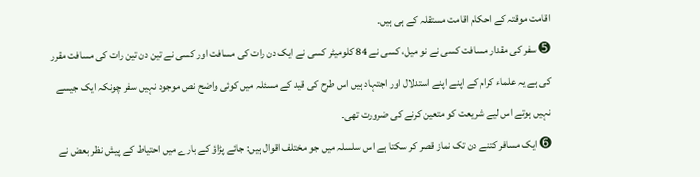اقامت موقتہ کے احکام اقامت مستقلہ کے ہی ہیں۔
➎ سفر کی مقدار مسافت کسی نے نو میل، کسی نے 84 کلومیٹر کسی نے ایک دن رات کی مسافت اور کسی نے تین دن تین رات کی مسافت مقرر کی ہے یہ علماء کرام کے اپنے اپنے استدلال اور اجتہاد ہیں اس طرح کی قید کے مسئلہ میں کوئی واضح نص موجود نہیں سفر چونکہ ایک جیسے نہیں ہوتے اس لیے شریعت کو متعین کرنے کی ضرورت تھی۔
➏ ایک مسافر کتنے دن تک نماز قصر کر سکتا ہے اس سلسلہ میں جو مختلف اقوال ہیں: جائے پڑاؤ کے بارے میں احتیاط کے پیش نظر بعض نے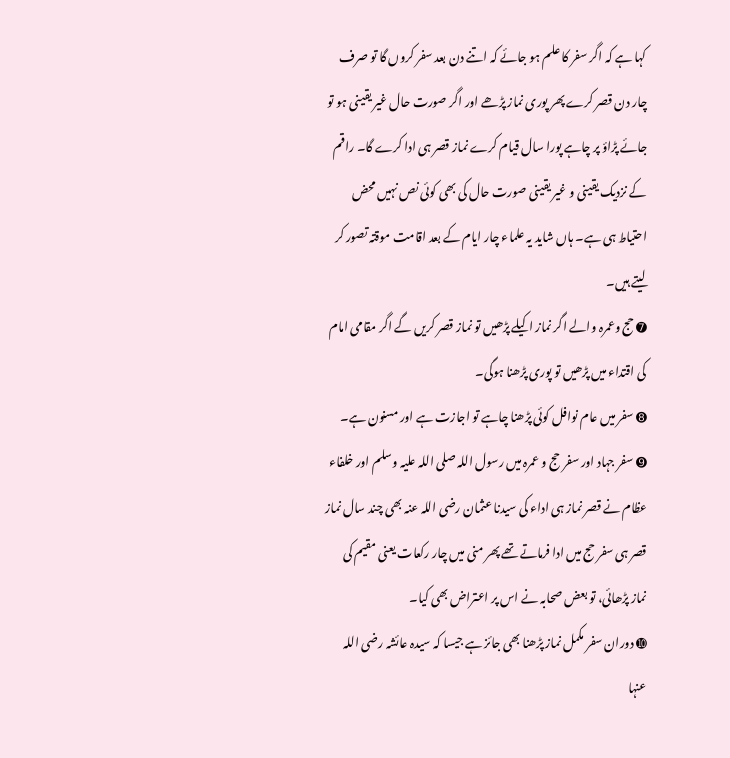کہا ہے کہ اگر سفر کا علم ہو جائے کہ اتنے دن بعد سفر کروں گا تو صرف چار دن قصر کرے پھر پوری نماز پڑھے اور اگر صورت حال غیر یقینی ہو تو جائے پڑاؤ پر چاہے پورا سال قیام کرے نماز قصر ہی ادا کرے گا۔ راقم کے نزدیک یقینی و غیر یقینی صورت حال کی بھی کوئی نص نہیں محض احتیاط ہی ہے۔ ہاں شاید یہ علماء چار ایام کے بعد اقامت موقتہ تصور کر لیتے ہیں۔
➐ حج وعمرہ والے اگر نماز اکیلے پڑھیں تو نماز قصر کریں گے اگر مقامی امام کی اقتداء میں پڑھیں تو پوری پڑھنا ہوگی۔
➑ سفر میں عام نوافل کوئی پڑھنا چاہے تو اجازت ہے اور مسنون ہے۔
➒ سفر جہاد اور سفر حج و عمرہ میں رسول اللہ صلی اللہ علیہ وسلم اور خلفاء عظام نے قصر نماز ہی اداء کی سیدنا عثمان رضی اللہ عنہ بھی چند سال نماز قصر ہی سفر حج میں ادا فرماتے تھے پھر منی میں چار رکعات یعنی مقیم کی نماز پڑھائی، تو بعض صحابہ نے اس پر اعتراض بھی کیا۔
➓ دوران سفر مکمل نماز پڑھنا بھی جائز ہے جیسا کہ سیدہ عائشہ رضی اللہ عنہا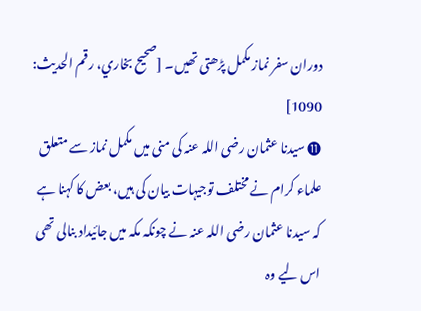دوران سفر نماز مکمل پڑھتی تھیں۔ [صحيح بخاري، رقم الحديث: 1090]
⓫ سیدنا عثمان رضی اللہ عنہ کی منی میں مکمل نماز سے متعلق علماء کرام نے مختلف توجیہات بیان کی ہیں، بعض کا کہنا ہے کہ سیدنا عثمان رضی اللہ عنہ نے چونکہ مکہ میں جائیداد بنالی تھی اس لیے وہ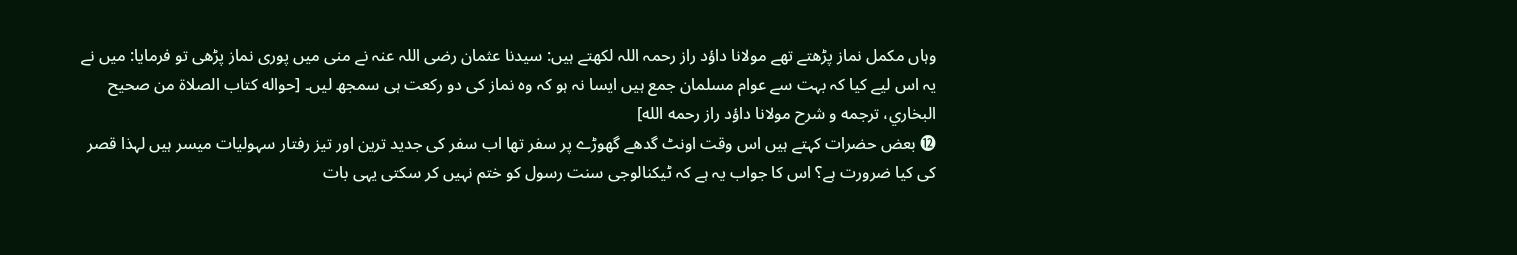وہاں مکمل نماز پڑھتے تھے مولانا داؤد راز رحمہ اللہ لکھتے ہیں: سیدنا عثمان رضی اللہ عنہ نے منی میں پوری نماز پڑھی تو فرمایا: میں نے یہ اس لیے کیا کہ بہت سے عوام مسلمان جمع ہیں ایسا نہ ہو کہ وہ نماز کی دو رکعت ہی سمجھ لیں۔ [حواله كتاب الصلاة من صحيح البخاري، ترجمه و شرح مولانا داؤد راز رحمه الله]
⓬ بعض حضرات کہتے ہیں اس وقت اونٹ گدھے گھوڑے پر سفر تھا اب سفر کی جدید ترین اور تیز رفتار سہولیات میسر ہیں لہذا قصر کی کیا ضرورت ہے؟ اس کا جواب یہ ہے کہ ٹیکنالوجی سنت رسول کو ختم نہیں کر سکتی یہی بات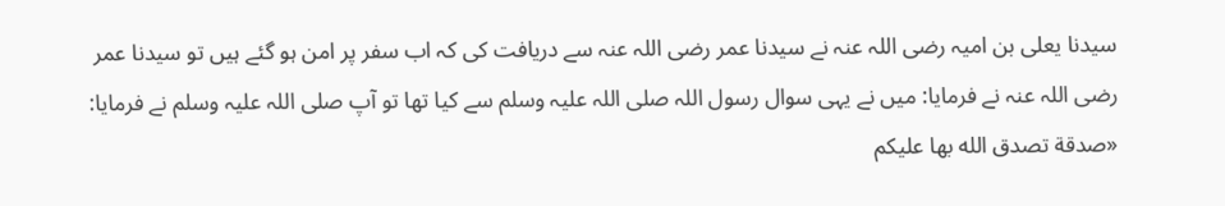سیدنا یعلی بن امیہ رضی اللہ عنہ نے سیدنا عمر رضی اللہ عنہ سے دریافت کی کہ اب سفر پر امن ہو گئے ہیں تو سیدنا عمر رضی اللہ عنہ نے فرمایا: میں نے یہی سوال رسول اللہ صلی اللہ علیہ وسلم سے کیا تھا تو آپ صلی اللہ علیہ وسلم نے فرمایا: «صدقة تصدق الله بها عليكم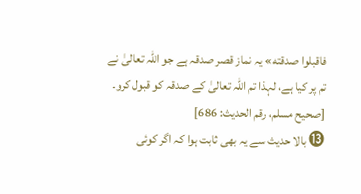فاقبلوا صدقته» یہ نماز قصر صدقہ ہے جو اللہ تعالیٰ نے تم پر کیا ہے، لہذا تم اللہ تعالیٰ کے صدقہ کو قبول کرو۔ [صحيح مسلم، رقم الحديث: 686]
⓭ بالا حدیث سے یہ بھی ثابت ہوا کہ اگر کوئی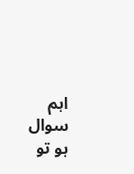اہم سوال ہو تو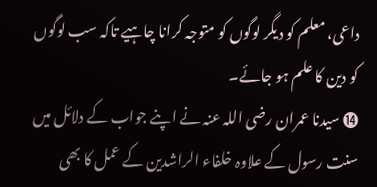داعی، معلم کو دیگر لوگوں کو متوجہ کرانا چاہیے تاکہ سب لوگوں کو دین کا علم ہو جائے۔
⓮ سیدنا عمران رضی اللہ عنہ نے اپنے جواب کے دلائل میں سنت رسول کے علاوہ خلفاء الراشدین کے عمل کا بھی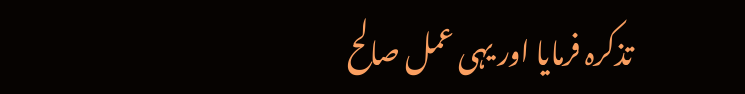تذکرہ فرمایا اور یہی عمل صالح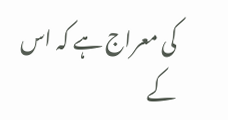کی معراج ہے کہ اس کے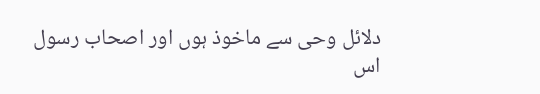دلائل وحی سے ماخوذ ہوں اور اصحاب رسول اس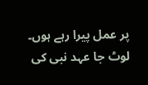پر عمل پیرا رہے ہوں۔
لوٹ جا عہد نبی کی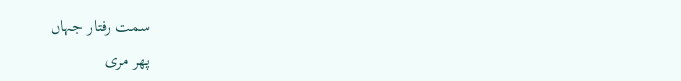سمت رفتار جہاں
پھر مری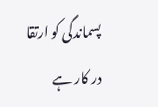پسماندگی کو ارتقا در کار ہے